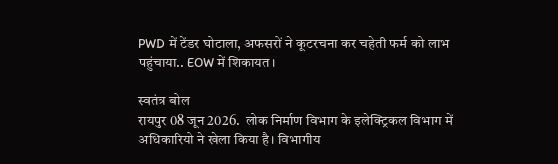PWD में टेंडर घोटाला, अफसरों ने कूटरचना कर चहेती फर्म को लाभ पहुंचाया.. EOW में शिकायत।

स्वतंत्र बोल
रायपुर 08 जून 2026.  लोक निर्माण विभाग के इलेक्ट्रिकल विभाग में अधिकारियो ने खेला किया है। विभागीय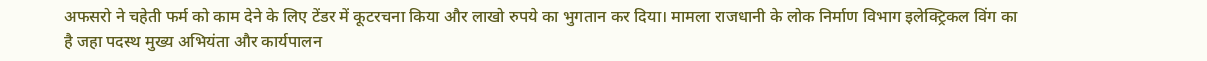अफसरो ने चहेती फर्म को काम देने के लिए टेंडर में कूटरचना किया और लाखो रुपये का भुगतान कर दिया। मामला राजधानी के लोक निर्माण विभाग इलेक्ट्रिकल विंग का है जहा पदस्थ मुख्य अभियंता और कार्यपालन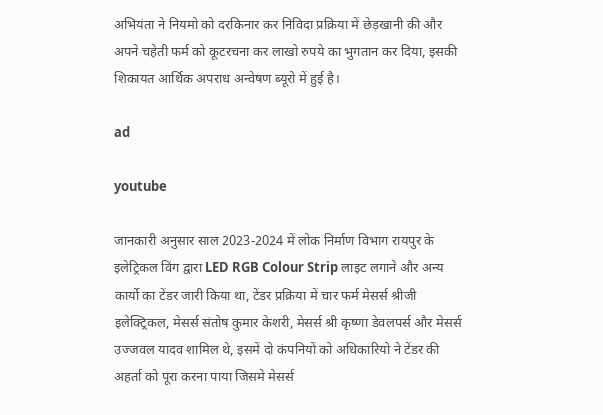अभियंता ने नियमो को दरकिनार कर निविदा प्रक्रिया में छेड़खानी की और अपने चहेती फर्म को कूटरचना कर लाखो रुपये का भुगतान कर दिया, इसकी शिकायत आर्थिक अपराध अन्वेषण ब्यूरो में हुई है।

ad

youtube

जानकारी अनुसार साल 2023-2024 में लोक निर्माण विभाग रायपुर के इलेट्रिकल विंग द्वारा LED RGB Colour Strip लाइट लगाने और अन्य कार्यो का टेंडर जारी किया था, टेंडर प्रक्रिया में चार फर्म मेसर्स श्रीजी इलेक्ट्रिकल, मेसर्स संतोष कुमार केशरी, मेसर्स श्री कृष्णा डेवलपर्स और मेसर्स उज्जवल यादव शामिल थे, इसमें दो कंपनियों को अधिकारियो ने टेंडर की अहर्ता को पूरा करना पाया जिसमे मेसर्स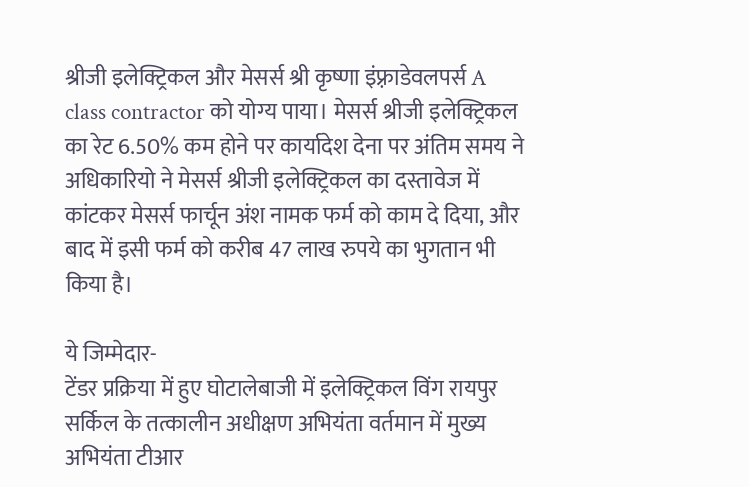श्रीजी इलेक्ट्रिकल और मेसर्स श्री कृष्णा इंफ़्राडेवलपर्स A class contractor को योग्य पाया। मेसर्स श्रीजी इलेक्ट्रिकल का रेट 6.50% कम होने पर कार्यादेश देना पर अंतिम समय ने अधिकारियो ने मेसर्स श्रीजी इलेक्ट्रिकल का दस्तावेज में कांटकर मेसर्स फार्चून अंश नामक फर्म को काम दे दिया, और बाद में इसी फर्म को करीब 47 लाख रुपये का भुगतान भी किया है।

ये जिम्मेदार-
टेंडर प्रक्रिया में हुए घोटालेबाजी में इलेक्ट्रिकल विंग रायपुर सर्किल के तत्कालीन अधीक्षण अभियंता वर्तमान में मुख्य अभियंता टीआर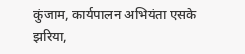कुंजाम, कार्यपालन अभियंता एसके झरिया,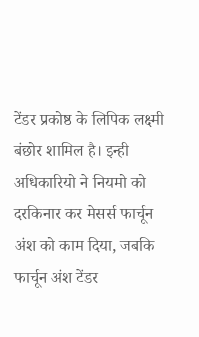टेंडर प्रकोष्ठ के लिपिक लक्ष्मी बंछोर शामिल है। इन्ही अधिकारियो ने नियमो को दरकिनार कर मेसर्स फार्चून अंश को काम दिया, जबकि फार्चून अंश टेंडर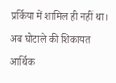प्रर्किया में शामिल ही नहीं था। अब घोटाले की शिकायत आर्थिक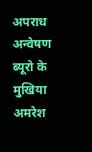अपराध अन्वेषण ब्यूरो के मुखिया अमरेश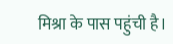मिश्रा के पास पहुंची है।